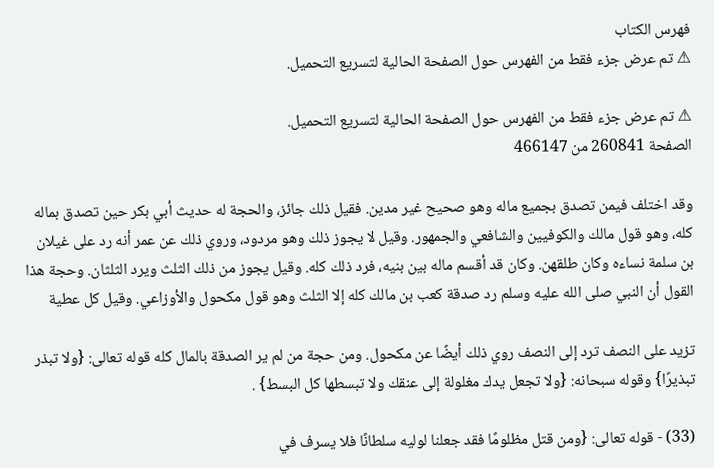فهرس الكتاب
⚠ تم عرض جزء فقط من الفهرس حول الصفحة الحالية لتسريع التحميل.

⚠ تم عرض جزء فقط من الفهرس حول الصفحة الحالية لتسريع التحميل.
الصفحة 260841 من 466147

وقد اختلف فيمن تصدق بجميع ماله وهو صحيح غير مدين. فقيل ذلك جائز، والحجة له حديث أبي بكر حين تصدق بماله كله، وهو قول مالك والكوفيين والشافعي والجمهور. وقيل لا يجوز ذلك وهو مردود، وروي ذلك عن عمر أنه رد على غيلان بن سلمة نساءه وكان طلقهن. وكان قد أقسم ماله بين بنيه، فرد ذلك كله. وقيل يجوز من ذلك الثلث ويرد الثلثان. وحجة هذا القول أن النبي صلى الله عليه وسلم رد صدقة كعب بن مالك كله إلا الثلث وهو قول مكحول والأوزاعي. وقيل كل عطية

تزيد على النصف ترد إلى النصف روي ذلك أيضًا عن مكحول. ومن حجة من لم ير الصدقة بالمال كله قوله تعالى: {ولا تبذر تبذيرًا} وقوله سبحانه: {ولا تجعل يدك مغلولة إلى عنقك ولا تبسطها كل البسط} .

(33) - قوله تعالى: {ومن قتل مظلومًا فقد جعلنا لوليه سلطانًا فلا يسرف في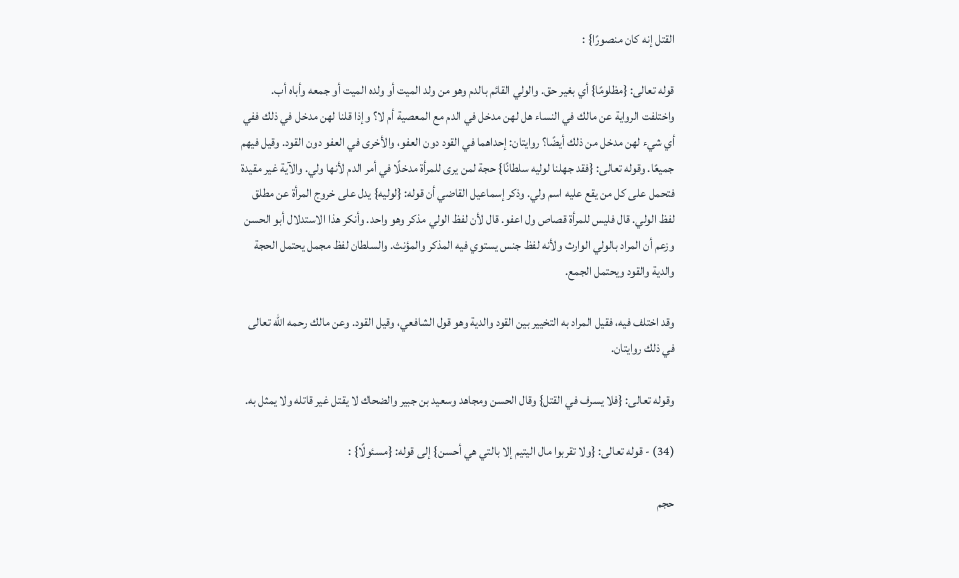القتل إنه كان منصورًا} :

قوله تعالى: {مظلومًا} أي بغير حق. والولي القائم بالدم وهو من ولد الميت أو ولده الميت أو جمعه وأباه أب. واختلفت الرواية عن مالك في النساء هل لهن مدخل في الدم مع المعصية أم لا؟ وإذا قلنا لهن مدخل في ذلك ففي أي شيء لهن مدخل من ذلك أيضًا؟ روايتان: إحداهما في القود دون العفو، والأخرى في العفو دون القود. وقيل فيهم جميعًا. وقوله تعالى: {فقد جهلنا لوليه سلطانًا} حجة لمن يرى للمرأة مدخلًا في أمر الدم لأنها ولي. والآية غير مقيدة فتحمل على كل من يقع عليه اسم ولي. وذكر إسماعيل القاضي أن قوله: {لوليه} يدل على خروج المرأة عن مطلق لفظ الولي. قال فليس للمرأة قصاص ول اعفو. قال لأن لفظ الولي مذكر وهو واحد. وأنكر هذا الاستدلال أبو الحسن وزعم أن المراد بالولي الوارث ولأنه لفظ جنس يستوي فيه المذكر والمؤنث. والسلطان لفظ مجمل يحتمل الحجة والدية والقود ويحتمل الجمع.

وقد اختلف فيه، فقيل المراد به التخيير بين القود والدية وهو قول الشافعي، وقيل القود. وعن مالك رحمه الله تعالى في ذلك روايتان.

وقوله تعالى: {فلا يسرف في القتل} وقال الحسن ومجاهد وسعيد بن جبير والضحاك لا يقتل غير قاتله ولا يمثل به.

(34) - قوله تعالى: {ولا تقربوا مال اليتيم إلا بالتي هي أحسن} إلى قوله: {مسئولًا} :

حجم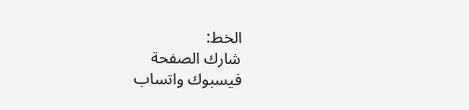الخط:
شارك الصفحة
فيسبوك واتساب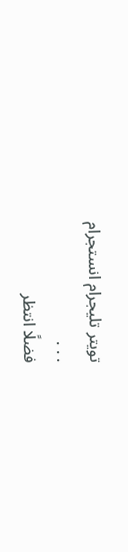تويتر تليجرام انستجرام
. . .
فضلًا انتظر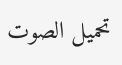تحميل الصوت